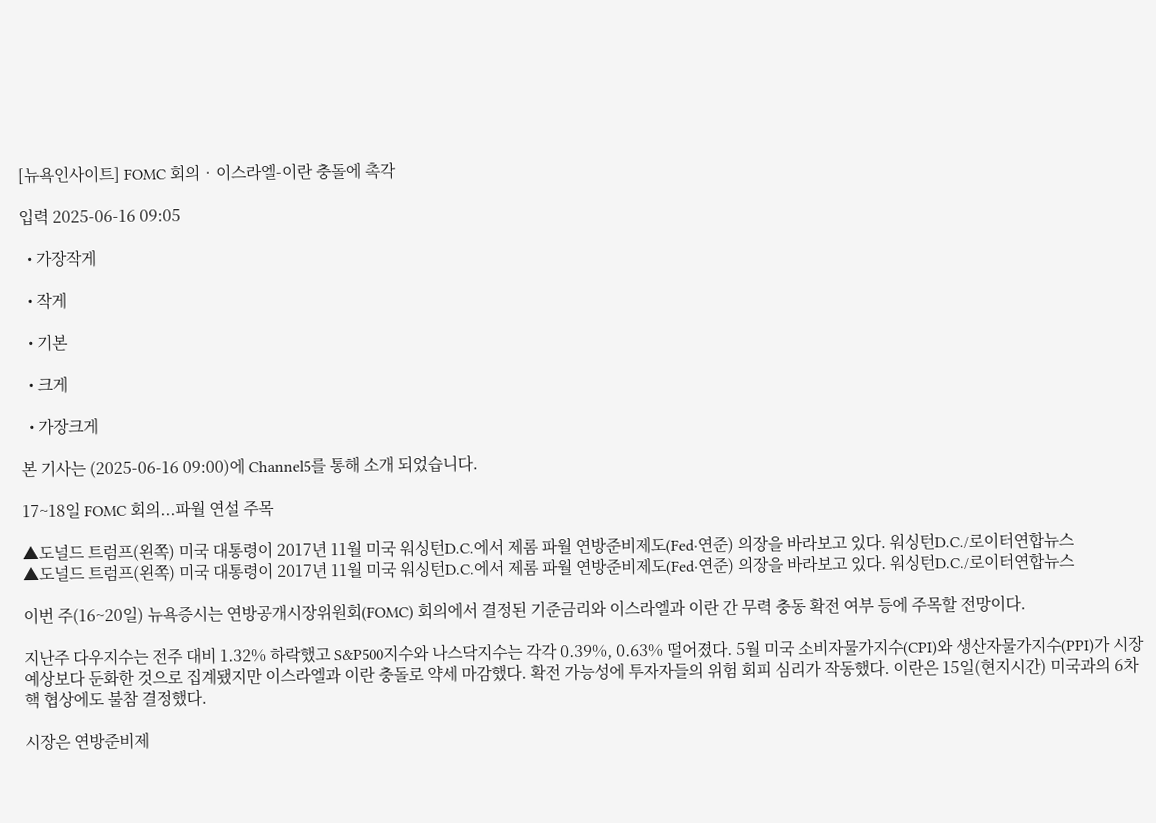[뉴욕인사이트] FOMC 회의‧이스라엘-이란 충돌에 촉각

입력 2025-06-16 09:05

  • 가장작게

  • 작게

  • 기본

  • 크게

  • 가장크게

본 기사는 (2025-06-16 09:00)에 Channel5를 통해 소개 되었습니다.

17~18일 FOMC 회의...파월 연설 주목

▲도널드 트럼프(왼쪽) 미국 대통령이 2017년 11월 미국 워싱턴D.C.에서 제롬 파월 연방준비제도(Fed·연준) 의장을 바라보고 있다. 워싱턴D.C./로이터연합뉴스
▲도널드 트럼프(왼쪽) 미국 대통령이 2017년 11월 미국 워싱턴D.C.에서 제롬 파월 연방준비제도(Fed·연준) 의장을 바라보고 있다. 워싱턴D.C./로이터연합뉴스

이번 주(16~20일) 뉴욕증시는 연방공개시장위원회(FOMC) 회의에서 결정된 기준금리와 이스라엘과 이란 간 무력 충동 확전 여부 등에 주목할 전망이다.

지난주 다우지수는 전주 대비 1.32% 하락했고 S&P500지수와 나스닥지수는 각각 0.39%, 0.63% 떨어졌다. 5월 미국 소비자물가지수(CPI)와 생산자물가지수(PPI)가 시장 예상보다 둔화한 것으로 집계됐지만 이스라엘과 이란 충돌로 약세 마감했다. 확전 가능성에 투자자들의 위험 회피 심리가 작동했다. 이란은 15일(현지시간) 미국과의 6차 핵 협상에도 불참 결정했다.

시장은 연방준비제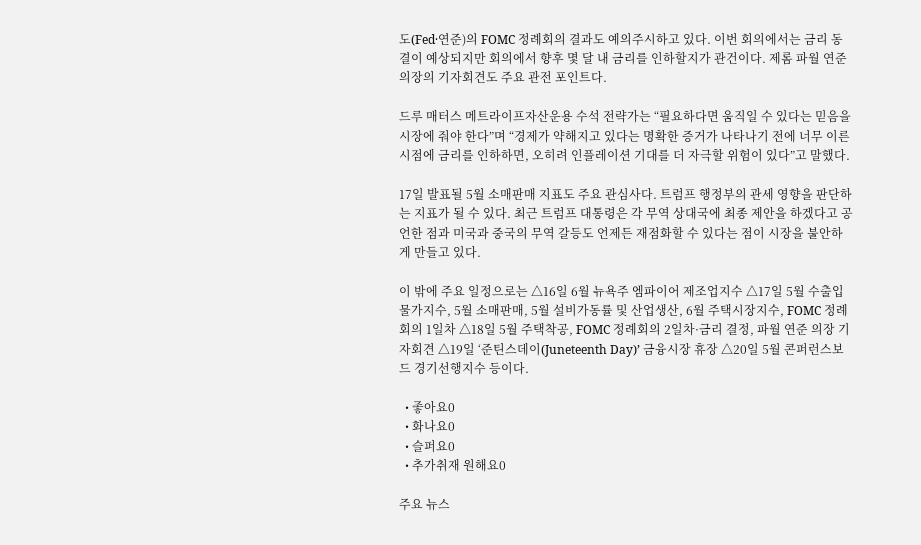도(Fed·연준)의 FOMC 정례회의 결과도 예의주시하고 있다. 이번 회의에서는 금리 동결이 예상되지만 회의에서 향후 몇 달 내 금리를 인하할지가 관건이다. 제롬 파월 연준 의장의 기자회견도 주요 관전 포인트다.

드루 매터스 메트라이프자산운용 수석 전략가는 “필요하다면 움직일 수 있다는 믿음을 시장에 줘야 한다”며 “경제가 약해지고 있다는 명확한 증거가 나타나기 전에 너무 이른 시점에 금리를 인하하면, 오히려 인플레이션 기대를 더 자극할 위험이 있다”고 말했다.

17일 발표될 5월 소매판매 지표도 주요 관심사다. 트럼프 행정부의 관세 영향을 판단하는 지표가 될 수 있다. 최근 트럼프 대통령은 각 무역 상대국에 최종 제안을 하겠다고 공언한 점과 미국과 중국의 무역 갈등도 언제든 재점화할 수 있다는 점이 시장을 불안하게 만들고 있다.

이 밖에 주요 일정으로는 △16일 6월 뉴욕주 엠파이어 제조업지수 △17일 5월 수출입물가지수, 5월 소매판매, 5월 설비가동률 및 산업생산, 6월 주택시장지수, FOMC 정례회의 1일차 △18일 5월 주택착공, FOMC 정례회의 2일차·금리 결정, 파월 연준 의장 기자회견 △19일 ‘준틴스데이(Juneteenth Day)’ 금융시장 휴장 △20일 5월 콘퍼런스보드 경기선행지수 등이다.

  • 좋아요0
  • 화나요0
  • 슬퍼요0
  • 추가취재 원해요0

주요 뉴스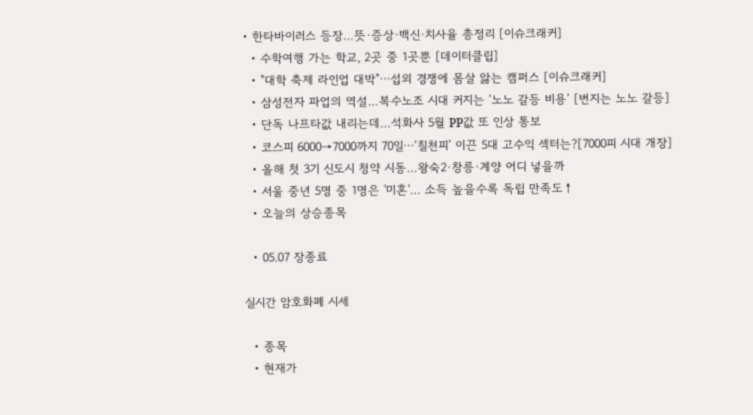• 한타바이러스 등장…뜻·증상·백신·치사율 총정리 [이슈크래커]
  • 수학여행 가는 학교, 2곳 중 1곳뿐 [데이터클립]
  • "대학 축제 라인업 대박"⋯섭외 경쟁에 몸살 앓는 캠퍼스 [이슈크래커]
  • 삼성전자 파업의 역설…복수노조 시대 커지는 ‘노노 갈등 비용’ [번지는 노노 갈등]
  • 단독 나프타값 내리는데…석화사 5월 PP값 또 인상 통보
  • 코스피 6000→7000까지 70일⋯‘칠천피’ 이끈 5대 고수익 섹터는?[7000피 시대 개장]
  • 올해 첫 3기 신도시 청약 시동…왕숙2·창릉·계양 어디 넣을까
  • 서울 중년 5명 중 1명은 '미혼'… 소득 높을수록 독립 만족도↑
  • 오늘의 상승종목

  • 05.07 장종료

실시간 암호화폐 시세

  • 종목
  • 현재가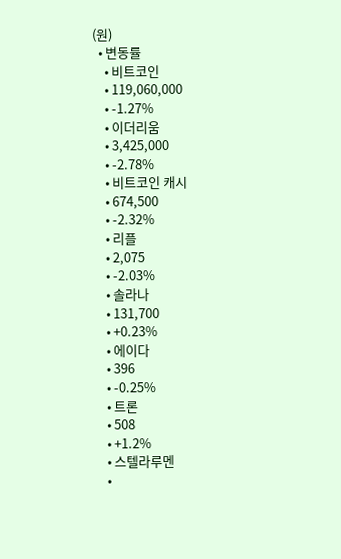(원)
  • 변동률
    • 비트코인
    • 119,060,000
    • -1.27%
    • 이더리움
    • 3,425,000
    • -2.78%
    • 비트코인 캐시
    • 674,500
    • -2.32%
    • 리플
    • 2,075
    • -2.03%
    • 솔라나
    • 131,700
    • +0.23%
    • 에이다
    • 396
    • -0.25%
    • 트론
    • 508
    • +1.2%
    • 스텔라루멘
    •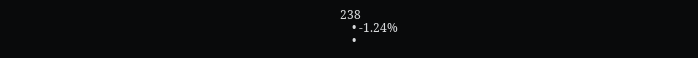238
    • -1.24%
    •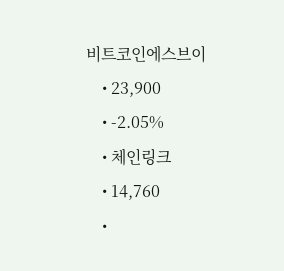비트코인에스브이
    • 23,900
    • -2.05%
    • 체인링크
    • 14,760
    •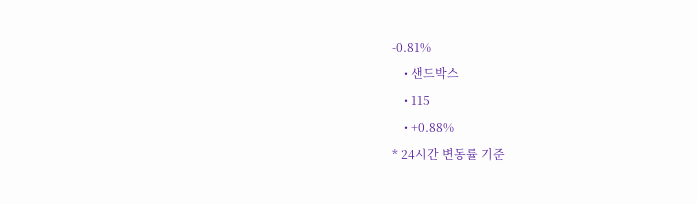-0.81%
    • 샌드박스
    • 115
    • +0.88%
* 24시간 변동률 기준